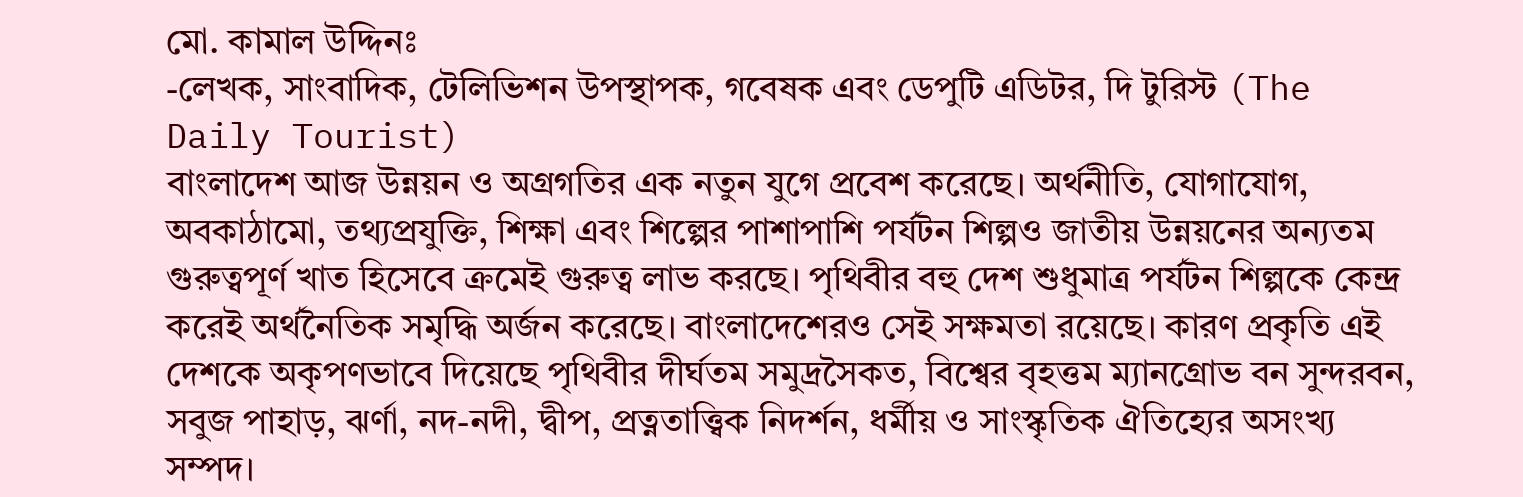মো. কামাল উদ্দিনঃ
-লেখক, সাংবাদিক, টেলিভিশন উপস্থাপক, গবেষক এবং ডেপুটি এডিটর, দি টুরিস্ট (The Daily Tourist)
বাংলাদেশ আজ উন্নয়ন ও অগ্রগতির এক নতুন যুগে প্রবেশ করেছে। অর্থনীতি, যোগাযোগ, অবকাঠামো, তথ্যপ্রযুক্তি, শিক্ষা এবং শিল্পের পাশাপাশি পর্যটন শিল্পও জাতীয় উন্নয়নের অন্যতম গুরুত্বপূর্ণ খাত হিসেবে ক্রমেই গুরুত্ব লাভ করছে। পৃথিবীর বহু দেশ শুধুমাত্র পর্যটন শিল্পকে কেন্দ্র করেই অর্থনৈতিক সমৃদ্ধি অর্জন করেছে। বাংলাদেশেরও সেই সক্ষমতা রয়েছে। কারণ প্রকৃতি এই দেশকে অকৃপণভাবে দিয়েছে পৃথিবীর দীর্ঘতম সমুদ্রসৈকত, বিশ্বের বৃহত্তম ম্যানগ্রোভ বন সুন্দরবন, সবুজ পাহাড়, ঝর্ণা, নদ-নদী, দ্বীপ, প্রত্নতাত্ত্বিক নিদর্শন, ধর্মীয় ও সাংস্কৃতিক ঐতিহ্যের অসংখ্য সম্পদ।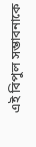এই বিপুল সম্ভাবনাকে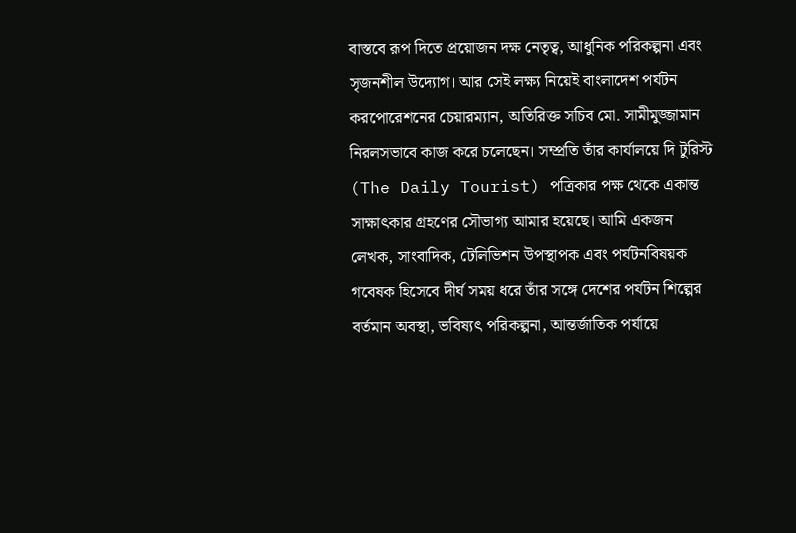বাস্তবে রূপ দিতে প্রয়োজন দক্ষ নেতৃত্ব, আধুনিক পরিকল্পনা এবং সৃজনশীল উদ্যোগ। আর সেই লক্ষ্য নিয়েই বাংলাদেশ পর্যটন করপোরেশনের চেয়ারম্যান, অতিরিক্ত সচিব মো. সামীমুজ্জামান নিরলসভাবে কাজ করে চলেছেন। সম্প্রতি তাঁর কার্যালয়ে দি টুরিস্ট (The Daily Tourist) পত্রিকার পক্ষ থেকে একান্ত সাক্ষাৎকার গ্রহণের সৌভাগ্য আমার হয়েছে। আমি একজন লেখক, সাংবাদিক, টেলিভিশন উপস্থাপক এবং পর্যটনবিষয়ক গবেষক হিসেবে দীর্ঘ সময় ধরে তাঁর সঙ্গে দেশের পর্যটন শিল্পের বর্তমান অবস্থা, ভবিষ্যৎ পরিকল্পনা, আন্তর্জাতিক পর্যায়ে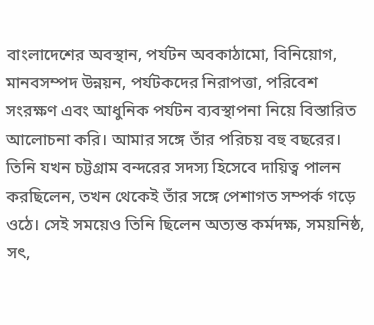বাংলাদেশের অবস্থান, পর্যটন অবকাঠামো, বিনিয়োগ, মানবসম্পদ উন্নয়ন, পর্যটকদের নিরাপত্তা, পরিবেশ সংরক্ষণ এবং আধুনিক পর্যটন ব্যবস্থাপনা নিয়ে বিস্তারিত আলোচনা করি। আমার সঙ্গে তাঁর পরিচয় বহু বছরের। তিনি যখন চট্টগ্রাম বন্দরের সদস্য হিসেবে দায়িত্ব পালন করছিলেন, তখন থেকেই তাঁর সঙ্গে পেশাগত সম্পর্ক গড়ে ওঠে। সেই সময়েও তিনি ছিলেন অত্যন্ত কর্মদক্ষ, সময়নিষ্ঠ, সৎ,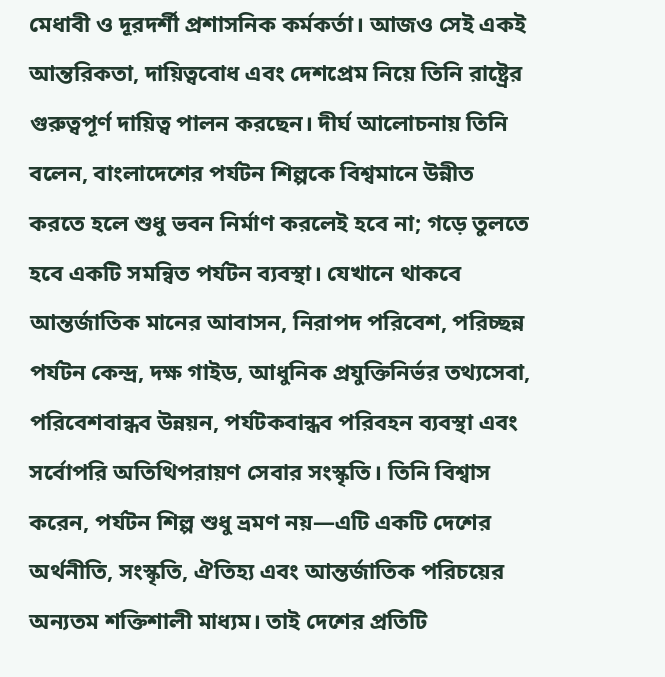মেধাবী ও দূরদর্শী প্রশাসনিক কর্মকর্তা। আজও সেই একই আন্তরিকতা, দায়িত্ববোধ এবং দেশপ্রেম নিয়ে তিনি রাষ্ট্রের গুরুত্বপূর্ণ দায়িত্ব পালন করছেন। দীর্ঘ আলোচনায় তিনি বলেন, বাংলাদেশের পর্যটন শিল্পকে বিশ্বমানে উন্নীত করতে হলে শুধু ভবন নির্মাণ করলেই হবে না; গড়ে তুলতে হবে একটি সমন্বিত পর্যটন ব্যবস্থা। যেখানে থাকবে আন্তর্জাতিক মানের আবাসন, নিরাপদ পরিবেশ, পরিচ্ছন্ন পর্যটন কেন্দ্র, দক্ষ গাইড, আধুনিক প্রযুক্তিনির্ভর তথ্যসেবা, পরিবেশবান্ধব উন্নয়ন, পর্যটকবান্ধব পরিবহন ব্যবস্থা এবং সর্বোপরি অতিথিপরায়ণ সেবার সংস্কৃতি। তিনি বিশ্বাস করেন, পর্যটন শিল্প শুধু ভ্রমণ নয়—এটি একটি দেশের অর্থনীতি, সংস্কৃতি, ঐতিহ্য এবং আন্তর্জাতিক পরিচয়ের অন্যতম শক্তিশালী মাধ্যম। তাই দেশের প্রতিটি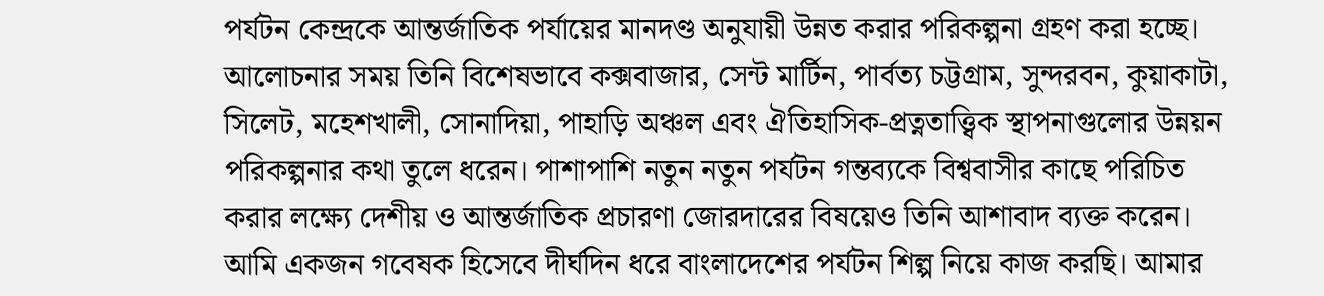পর্যটন কেন্দ্রকে আন্তর্জাতিক পর্যায়ের মানদণ্ড অনুযায়ী উন্নত করার পরিকল্পনা গ্রহণ করা হচ্ছে। আলোচনার সময় তিনি বিশেষভাবে কক্সবাজার, সেন্ট মার্টিন, পার্বত্য চট্টগ্রাম, সুন্দরবন, কুয়াকাটা, সিলেট, মহেশখালী, সোনাদিয়া, পাহাড়ি অঞ্চল এবং ঐতিহাসিক-প্রত্নতাত্ত্বিক স্থাপনাগুলোর উন্নয়ন পরিকল্পনার কথা তুলে ধরেন। পাশাপাশি নতুন নতুন পর্যটন গন্তব্যকে বিশ্ববাসীর কাছে পরিচিত করার লক্ষ্যে দেশীয় ও আন্তর্জাতিক প্রচারণা জোরদারের বিষয়েও তিনি আশাবাদ ব্যক্ত করেন। আমি একজন গবেষক হিসেবে দীর্ঘদিন ধরে বাংলাদেশের পর্যটন শিল্প নিয়ে কাজ করছি। আমার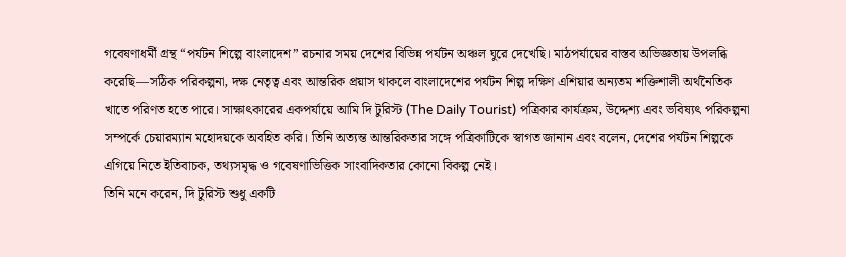গবেষণাধর্মী গ্রন্থ “পর্যটন শিল্পে বাংলাদেশ” রচনার সময় দেশের বিভিন্ন পর্যটন অঞ্চল ঘুরে দেখেছি। মাঠপর্যায়ের বাস্তব অভিজ্ঞতায় উপলব্ধি করেছি—সঠিক পরিকল্পনা, দক্ষ নেতৃত্ব এবং আন্তরিক প্রয়াস থাকলে বাংলাদেশের পর্যটন শিল্প দক্ষিণ এশিয়ার অন্যতম শক্তিশালী অর্থনৈতিক খাতে পরিণত হতে পারে। সাক্ষাৎকারের একপর্যায়ে আমি দি টুরিস্ট (The Daily Tourist) পত্রিকার কার্যক্রম, উদ্দেশ্য এবং ভবিষ্যৎ পরিকল্পনা সম্পর্কে চেয়ারম্যান মহোদয়কে অবহিত করি। তিনি অত্যন্ত আন্তরিকতার সঙ্গে পত্রিকাটিকে স্বাগত জানান এবং বলেন, দেশের পর্যটন শিল্পকে এগিয়ে নিতে ইতিবাচক, তথ্যসমৃদ্ধ ও গবেষণাভিত্তিক সাংবাদিকতার কোনো বিকল্প নেই।
তিনি মনে করেন, দি টুরিস্ট শুধু একটি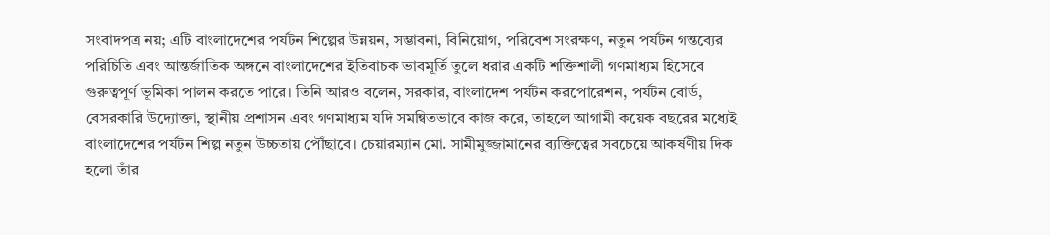সংবাদপত্র নয়; এটি বাংলাদেশের পর্যটন শিল্পের উন্নয়ন, সম্ভাবনা, বিনিয়োগ, পরিবেশ সংরক্ষণ, নতুন পর্যটন গন্তব্যের পরিচিতি এবং আন্তর্জাতিক অঙ্গনে বাংলাদেশের ইতিবাচক ভাবমূর্তি তুলে ধরার একটি শক্তিশালী গণমাধ্যম হিসেবে গুরুত্বপূর্ণ ভূমিকা পালন করতে পারে। তিনি আরও বলেন, সরকার, বাংলাদেশ পর্যটন করপোরেশন, পর্যটন বোর্ড, বেসরকারি উদ্যোক্তা, স্থানীয় প্রশাসন এবং গণমাধ্যম যদি সমন্বিতভাবে কাজ করে, তাহলে আগামী কয়েক বছরের মধ্যেই বাংলাদেশের পর্যটন শিল্প নতুন উচ্চতায় পৌঁছাবে। চেয়ারম্যান মো. সামীমুজ্জামানের ব্যক্তিত্বের সবচেয়ে আকর্ষণীয় দিক হলো তাঁর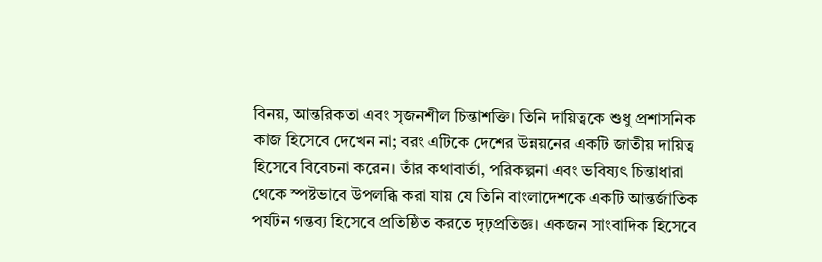বিনয়, আন্তরিকতা এবং সৃজনশীল চিন্তাশক্তি। তিনি দায়িত্বকে শুধু প্রশাসনিক কাজ হিসেবে দেখেন না; বরং এটিকে দেশের উন্নয়নের একটি জাতীয় দায়িত্ব হিসেবে বিবেচনা করেন। তাঁর কথাবার্তা, পরিকল্পনা এবং ভবিষ্যৎ চিন্তাধারা থেকে স্পষ্টভাবে উপলব্ধি করা যায় যে তিনি বাংলাদেশকে একটি আন্তর্জাতিক পর্যটন গন্তব্য হিসেবে প্রতিষ্ঠিত করতে দৃঢ়প্রতিজ্ঞ। একজন সাংবাদিক হিসেবে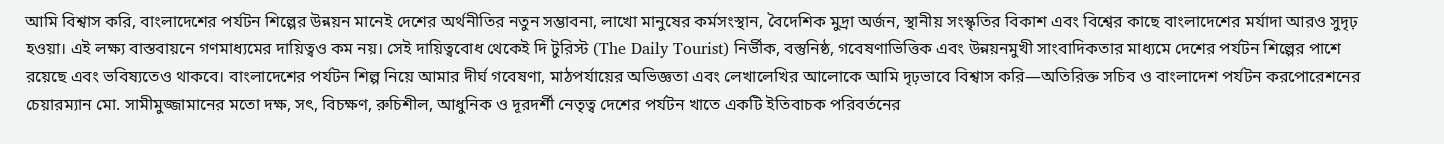আমি বিশ্বাস করি, বাংলাদেশের পর্যটন শিল্পের উন্নয়ন মানেই দেশের অর্থনীতির নতুন সম্ভাবনা, লাখো মানুষের কর্মসংস্থান, বৈদেশিক মুদ্রা অর্জন, স্থানীয় সংস্কৃতির বিকাশ এবং বিশ্বের কাছে বাংলাদেশের মর্যাদা আরও সুদৃঢ় হওয়া। এই লক্ষ্য বাস্তবায়নে গণমাধ্যমের দায়িত্বও কম নয়। সেই দায়িত্ববোধ থেকেই দি টুরিস্ট (The Daily Tourist) নির্ভীক, বস্তুনিষ্ঠ, গবেষণাভিত্তিক এবং উন্নয়নমুখী সাংবাদিকতার মাধ্যমে দেশের পর্যটন শিল্পের পাশে রয়েছে এবং ভবিষ্যতেও থাকবে। বাংলাদেশের পর্যটন শিল্প নিয়ে আমার দীর্ঘ গবেষণা, মাঠপর্যায়ের অভিজ্ঞতা এবং লেখালেখির আলোকে আমি দৃঢ়ভাবে বিশ্বাস করি—অতিরিক্ত সচিব ও বাংলাদেশ পর্যটন করপোরেশনের চেয়ারম্যান মো. সামীমুজ্জামানের মতো দক্ষ, সৎ, বিচক্ষণ, রুচিশীল, আধুনিক ও দূরদর্শী নেতৃত্ব দেশের পর্যটন খাতে একটি ইতিবাচক পরিবর্তনের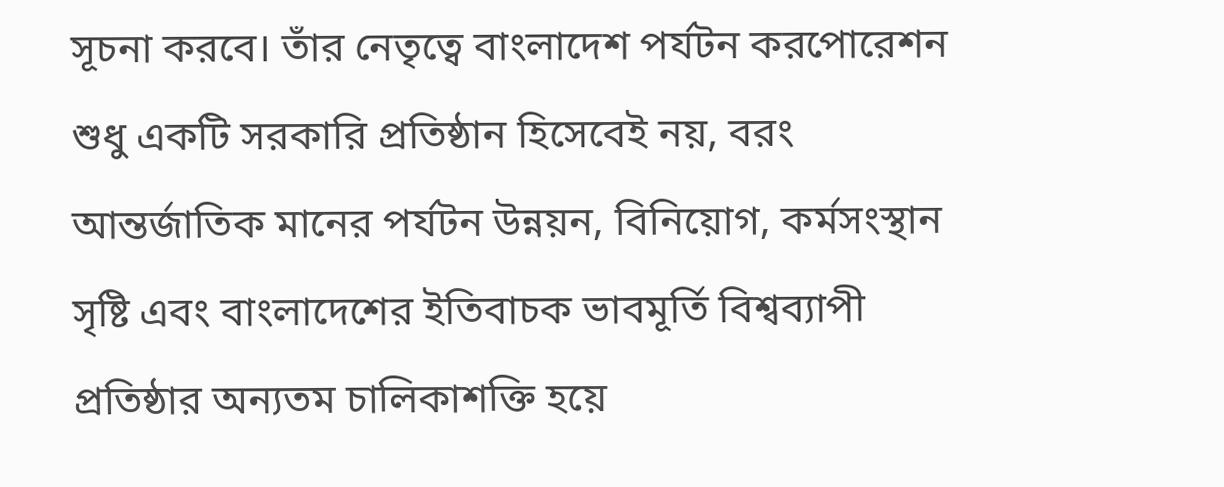সূচনা করবে। তাঁর নেতৃত্বে বাংলাদেশ পর্যটন করপোরেশন শুধু একটি সরকারি প্রতিষ্ঠান হিসেবেই নয়, বরং আন্তর্জাতিক মানের পর্যটন উন্নয়ন, বিনিয়োগ, কর্মসংস্থান সৃষ্টি এবং বাংলাদেশের ইতিবাচক ভাবমূর্তি বিশ্বব্যাপী প্রতিষ্ঠার অন্যতম চালিকাশক্তি হয়ে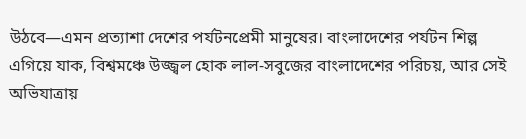উঠবে—এমন প্রত্যাশা দেশের পর্যটনপ্রেমী মানুষের। বাংলাদেশের পর্যটন শিল্প এগিয়ে যাক, বিশ্বমঞ্চে উজ্জ্বল হোক লাল-সবুজের বাংলাদেশের পরিচয়, আর সেই অভিযাত্রায়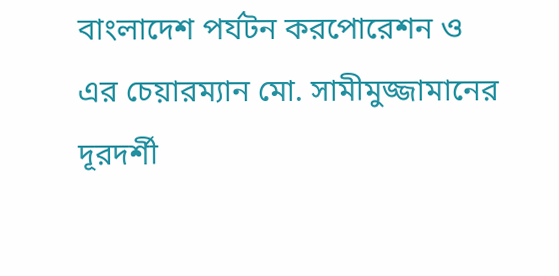বাংলাদেশ পর্যটন করপোরেশন ও এর চেয়ারম্যান মো. সামীমুজ্জামানের দূরদর্শী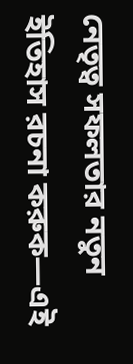নেতৃত্ব সফলতার নতুন ইতিহাস রচনা করুক—এই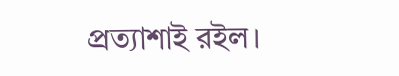প্রত্যাশাই রইল।